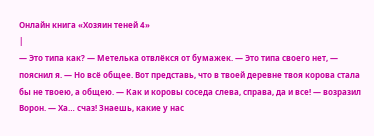Онлайн книга «Хозяин теней 4»
|
— Это типа как? — Метелька отвлёкся от бумажек. — Это типа своего нет, — пояснил я. — Но всё общее. Вот представь, что в твоей деревне твоя корова стала бы не твоею, а общею. — Как и коровы соседа слева, справа, да и все! — возразил Ворон. — Ха… счаз! Знаешь, какие у нас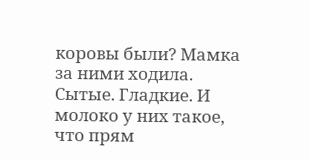коровы были? Мамка за ними ходила. Сытые. Гладкие. И молоко у них такое, что прям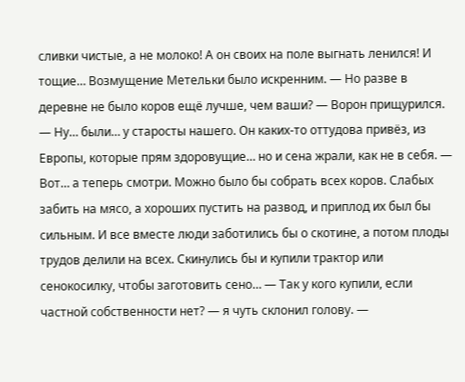сливки чистые, а не молоко! А он своих на поле выгнать ленился! И тощие… Возмущение Метельки было искренним. — Но разве в деревне не было коров ещё лучше, чем ваши? — Ворон прищурился. — Ну… были… у старосты нашего. Он каких-то оттудова привёз, из Европы, которые прям здоровущие… но и сена жрали, как не в себя. — Вот… а теперь смотри. Можно было бы собрать всех коров. Слабых забить на мясо, а хороших пустить на развод, и приплод их был бы сильным. И все вместе люди заботились бы о скотине, а потом плоды трудов делили на всех. Скинулись бы и купили трактор или сенокосилку, чтобы заготовить сено… — Так у кого купили, если частной собственности нет? — я чуть склонил голову. —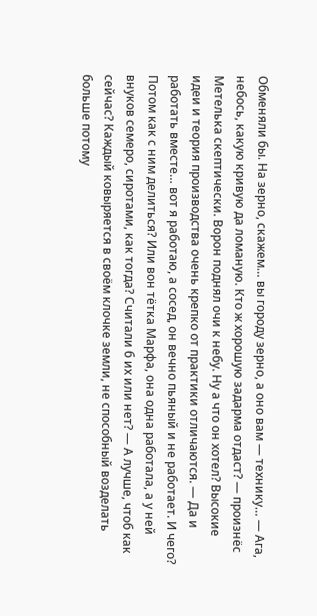Обменяли бы. На зерно, скажем… вы городу зерно, а оно вам — технику… — Ага, небось, какую кривую да ломаную. Кто ж хорошую задарма отдаст? — произнёс Метелька скептически. Ворон поднял очи к небу. Ну а что он хотел? Высокие идеи и теория производства очень крепко от практики отличаются. — Да и работать вместе… вот я работаю, а сосед, он вечно пьяный и не работает. И чего? Потом как с ним делиться? Или вон тётка Марфа, она одна работала, а у ней внуков семеро, сиротами, как тогда? Считали б их или нет? — А лучше, чтоб как сейчас? Каждый ковыряется в своём клочке земли, не способный возделать больше потому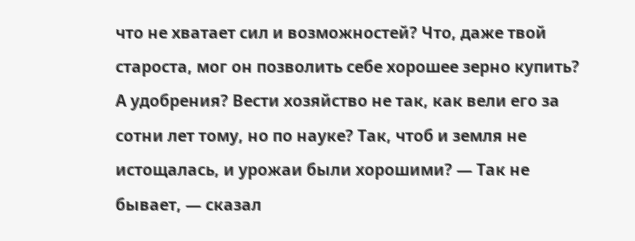что не хватает сил и возможностей? Что, даже твой староста, мог он позволить себе хорошее зерно купить? А удобрения? Вести хозяйство не так, как вели его за сотни лет тому, но по науке? Так, чтоб и земля не истощалась, и урожаи были хорошими? — Так не бывает, — сказал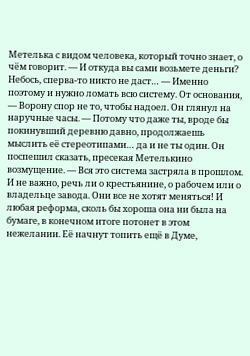Метелька с видом человека, который точно знает, о чём говорит. — И откуда вы сами возьмете деньги? Небось, сперва-то никто не даст… — Именно поэтому и нужно ломать всю систему. От основания, — Ворону спор не то, чтобы надоел. Он глянул на наручные часы. — Потому что даже ты, вроде бы покинувший деревню давно, продолжаешь мыслить её стереотипами… да и не ты один. Он поспешил сказать, пресекая Метелькино возмущение. — Вся это система застряла в прошлом. И не важно, речь ли о крестьянине, о рабочем или о владельце завода. Они все не хотят меняться! И любая реформа, сколь бы хороша она ни была на бумаге, в конечном итоге потонет в этом нежелании. Её начнут топить ещё в Думе,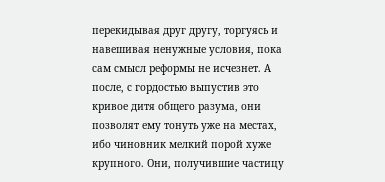перекидывая друг другу, торгуясь и навешивая ненужные условия, пока сам смысл реформы не исчезнет. А после, с гордостью выпустив это кривое дитя общего разума, они позволят ему тонуть уже на местах, ибо чиновник мелкий порой хуже крупного. Они, получившие частицу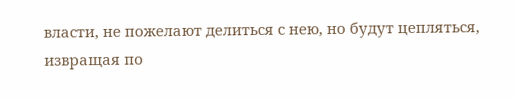власти, не пожелают делиться с нею, но будут цепляться, извращая по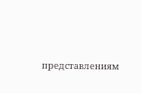представлениям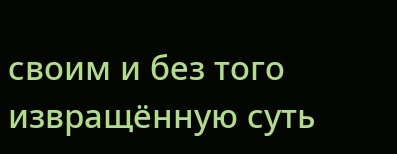своим и без того извращённую суть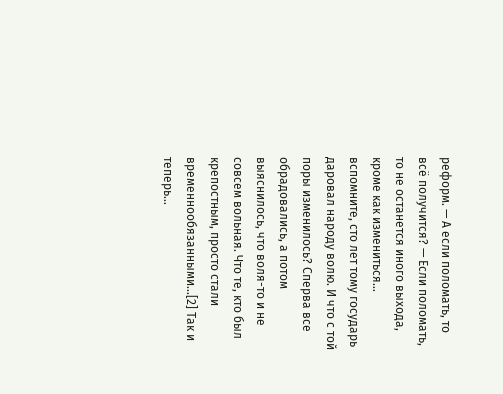реформ. — А если поломать, то всё получится? — Если поломать, то не останется иного выхода, кроме как измениться… вспомните, сто лет тому государь даровал народу волю. И что с той поры изменилось? Сперва все обрадовались, а потом выяснилось, что воля-то и не совсем вольная. Что те, кто был крепостным, просто стали временнообязанными…[2] Так и теперь…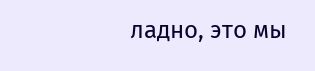ладно, это мы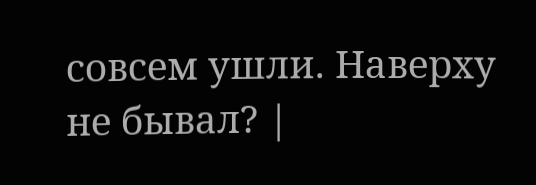совсем ушли. Наверху не бывал? |